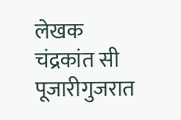लेखक चंद्रकांत सी पूजारीगुजरात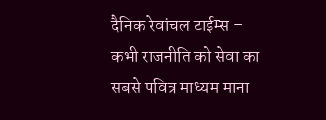दैनिक रेवांचल टाईम्स – कभी राजनीति को सेवा का सबसे पवित्र माध्यम माना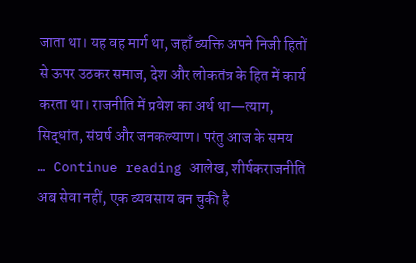जाता था। यह वह मार्ग था, जहाँ व्यक्ति अपने निजी हितों से ऊपर उठकर समाज, देश और लोकतंत्र के हित में कार्य करता था। राजनीति में प्रवेश का अर्थ था—त्याग, सिद्धांत, संघर्ष और जनकल्याण। परंतु आज के समय … Continue reading आलेख, शीर्षकराजनीति अब सेवा नहीं, एक व्यवसाय बन चुकी है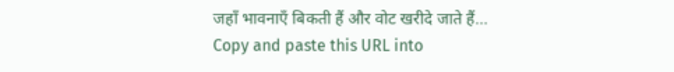जहाँ भावनाएँ बिकती हैं और वोट खरीदे जाते हैं…
Copy and paste this URL into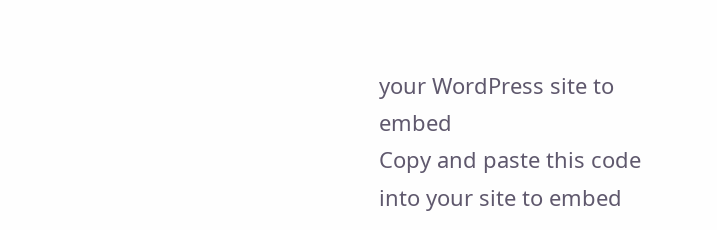your WordPress site to embed
Copy and paste this code into your site to embed